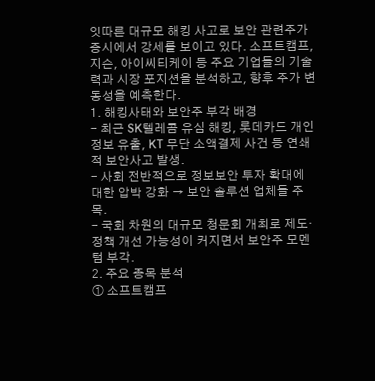잇따른 대규모 해킹 사고로 보안 관련주가 증시에서 강세를 보이고 있다. 소프트캠프, 지슨, 아이씨티케이 등 주요 기업들의 기술력과 시장 포지션을 분석하고, 향후 주가 변동성을 예측한다.
1. 해킹사태와 보안주 부각 배경
- 최근 SK텔레콤 유심 해킹, 롯데카드 개인정보 유출, KT 무단 소액결제 사건 등 연쇄적 보안사고 발생.
- 사회 전반적으로 정보보안 투자 확대에 대한 압박 강화 → 보안 솔루션 업체들 주목.
- 국회 차원의 대규모 청문회 개최로 제도·정책 개선 가능성이 커지면서 보안주 모멘텀 부각.
2. 주요 종목 분석
① 소프트캠프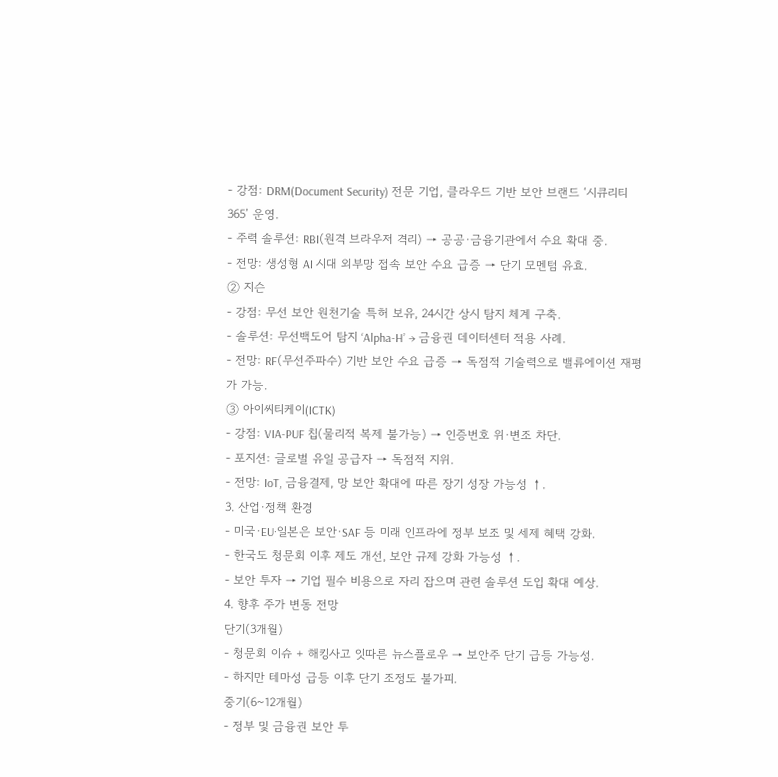- 강점: DRM(Document Security) 전문 기업, 클라우드 기반 보안 브랜드 ‘시큐리티365’ 운영.
- 주력 솔루션: RBI(원격 브라우저 격리) → 공공·금융기관에서 수요 확대 중.
- 전망: 생성형 AI 시대 외부망 접속 보안 수요 급증 → 단기 모멘텀 유효.
② 지슨
- 강점: 무선 보안 원천기술 특허 보유, 24시간 상시 탐지 체계 구축.
- 솔루션: 무선백도어 탐지 ‘Alpha-H’ → 금융권 데이터센터 적용 사례.
- 전망: RF(무선주파수) 기반 보안 수요 급증 → 독점적 기술력으로 밸류에이션 재평가 가능.
③ 아이씨티케이(ICTK)
- 강점: VIA-PUF 칩(물리적 복제 불가능) → 인증번호 위·변조 차단.
- 포지션: 글로벌 유일 공급자 → 독점적 지위.
- 전망: IoT, 금융결제, 망 보안 확대에 따른 장기 성장 가능성 ↑.
3. 산업·정책 환경
- 미국·EU·일본은 보안·SAF 등 미래 인프라에 정부 보조 및 세제 혜택 강화.
- 한국도 청문회 이후 제도 개선, 보안 규제 강화 가능성 ↑.
- 보안 투자 → 기업 필수 비용으로 자리 잡으며 관련 솔루션 도입 확대 예상.
4. 향후 주가 변동 전망
단기(3개월)
- 청문회 이슈 + 해킹사고 잇따른 뉴스플로우 → 보안주 단기 급등 가능성.
- 하지만 테마성 급등 이후 단기 조정도 불가피.
중기(6~12개월)
- 정부 및 금융권 보안 투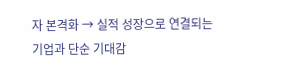자 본격화 → 실적 성장으로 연결되는 기업과 단순 기대감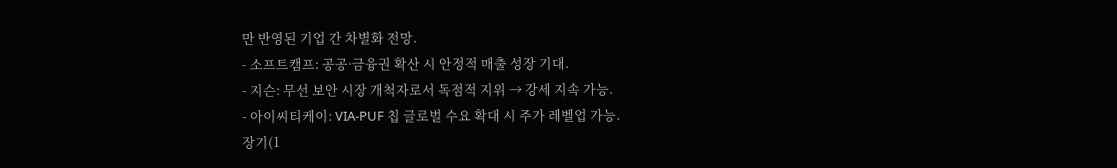만 반영된 기업 간 차별화 전망.
- 소프트캠프: 공공·금융권 확산 시 안정적 매출 성장 기대.
- 지슨: 무선 보안 시장 개척자로서 독점적 지위 → 강세 지속 가능.
- 아이씨티케이: VIA-PUF 칩 글로벌 수요 확대 시 주가 레벨업 가능.
장기(1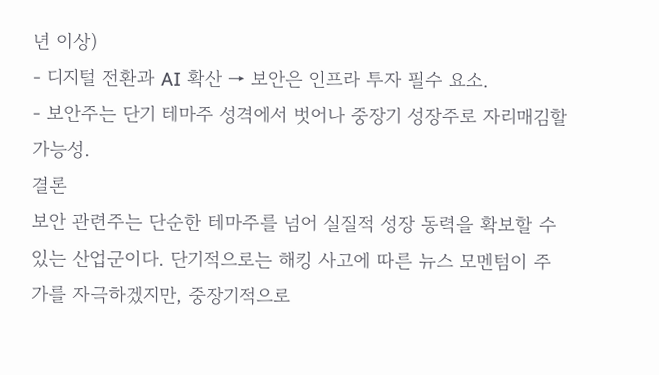년 이상)
- 디지털 전환과 AI 확산 → 보안은 인프라 투자 필수 요소.
- 보안주는 단기 테마주 성격에서 벗어나 중장기 성장주로 자리매김할 가능성.
결론
보안 관련주는 단순한 테마주를 넘어 실질적 성장 동력을 확보할 수 있는 산업군이다. 단기적으로는 해킹 사고에 따른 뉴스 모멘텀이 주가를 자극하겠지만, 중장기적으로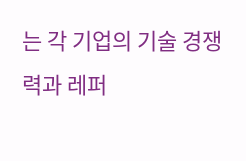는 각 기업의 기술 경쟁력과 레퍼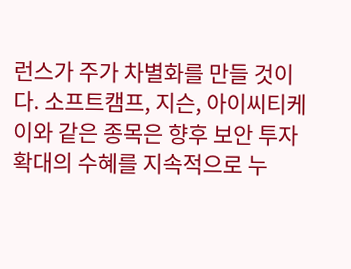런스가 주가 차별화를 만들 것이다. 소프트캠프, 지슨, 아이씨티케이와 같은 종목은 향후 보안 투자 확대의 수혜를 지속적으로 누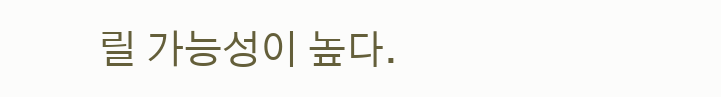릴 가능성이 높다.